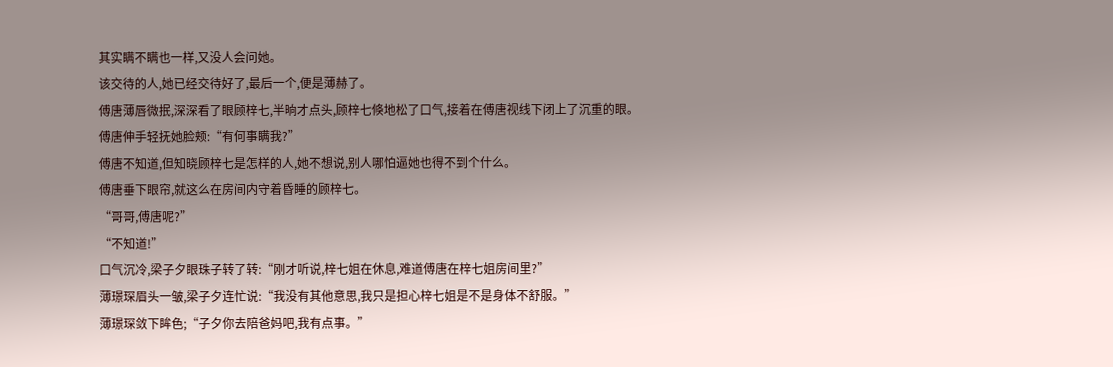其实瞒不瞒也一样,又没人会问她。
该交待的人,她已经交待好了,最后一个,便是薄赫了。
傅唐薄唇微抿,深深看了眼顾梓七,半晌才点头,顾梓七倏地松了口气,接着在傅唐视线下闭上了沉重的眼。
傅唐伸手轻抚她脸颊:“有何事瞒我?”
傅唐不知道,但知晓顾梓七是怎样的人,她不想说,别人哪怕逼她也得不到个什么。
傅唐垂下眼帘,就这么在房间内守着昏睡的顾梓七。
“哥哥,傅唐呢?”
“不知道!”
口气沉冷,梁子夕眼珠子转了转:“刚才听说,梓七姐在休息,难道傅唐在梓七姐房间里?”
薄璟琛眉头一皱,梁子夕连忙说:“我没有其他意思,我只是担心梓七姐是不是身体不舒服。”
薄璟琛敛下眸色;“子夕你去陪爸妈吧,我有点事。”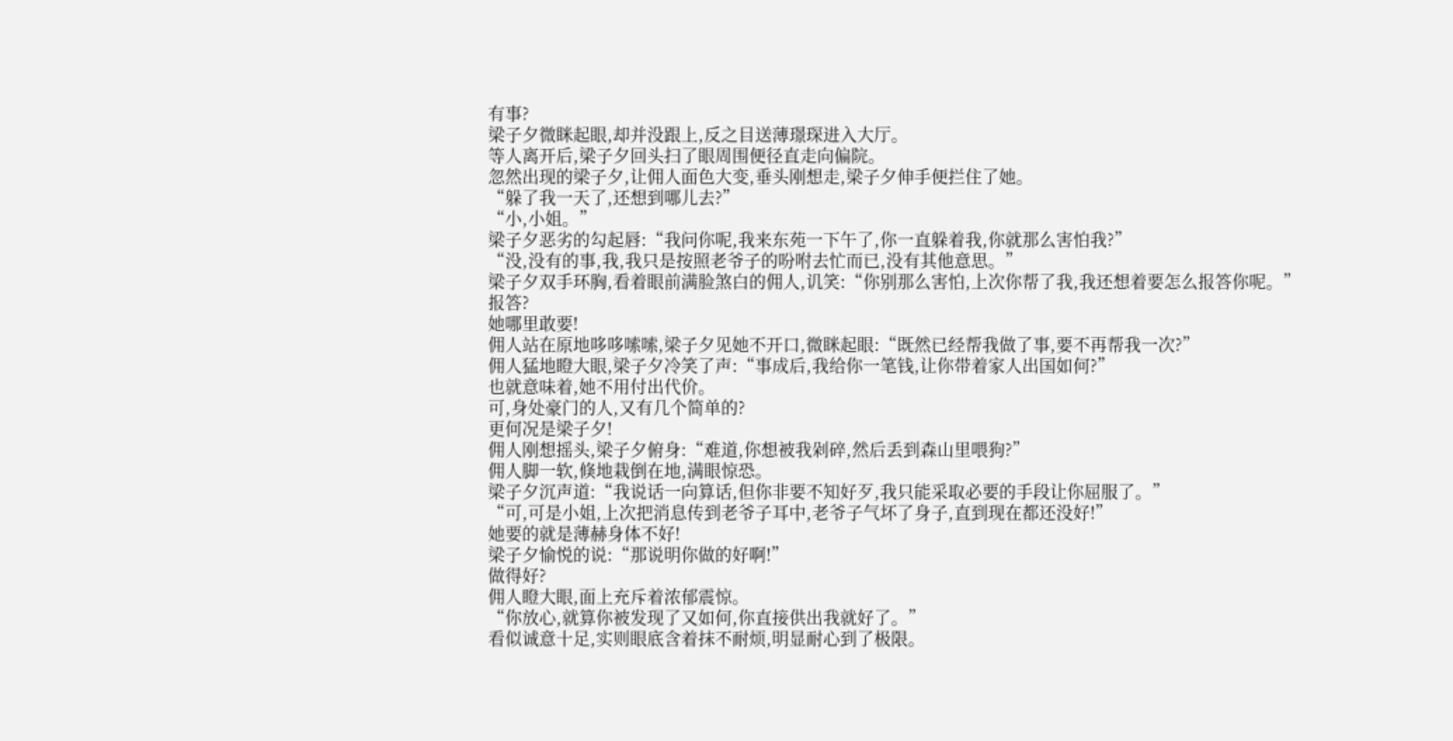有事?
梁子夕微眯起眼,却并没跟上,反之目送薄璟琛进入大厅。
等人离开后,梁子夕回头扫了眼周围便径直走向偏院。
忽然出现的梁子夕,让佣人面色大变,垂头刚想走,梁子夕伸手便拦住了她。
“躲了我一天了,还想到哪儿去?”
“小,小姐。”
梁子夕恶劣的勾起唇:“我问你呢,我来东苑一下午了,你一直躲着我,你就那么害怕我?”
“没,没有的事,我,我只是按照老爷子的吩咐去忙而已,没有其他意思。”
梁子夕双手环胸,看着眼前满脸煞白的佣人,讥笑:“你别那么害怕,上次你帮了我,我还想着要怎么报答你呢。”
报答?
她哪里敢要!
佣人站在原地哆哆嗦嗦,梁子夕见她不开口,微眯起眼:“既然已经帮我做了事,要不再帮我一次?”
佣人猛地瞪大眼,梁子夕冷笑了声:“事成后,我给你一笔钱,让你带着家人出国如何?”
也就意味着,她不用付出代价。
可,身处豪门的人,又有几个简单的?
更何况是梁子夕!
佣人刚想摇头,梁子夕俯身:“难道,你想被我剁碎,然后丢到森山里喂狗?”
佣人脚一软,倏地栽倒在地,满眼惊恐。
梁子夕沉声道:“我说话一向算话,但你非要不知好歹,我只能采取必要的手段让你屈服了。”
“可,可是小姐,上次把消息传到老爷子耳中,老爷子气坏了身子,直到现在都还没好!”
她要的就是薄赫身体不好!
梁子夕愉悦的说:“那说明你做的好啊!”
做得好?
佣人瞪大眼,面上充斥着浓郁震惊。
“你放心,就算你被发现了又如何,你直接供出我就好了。”
看似诚意十足,实则眼底含着抹不耐烦,明显耐心到了极限。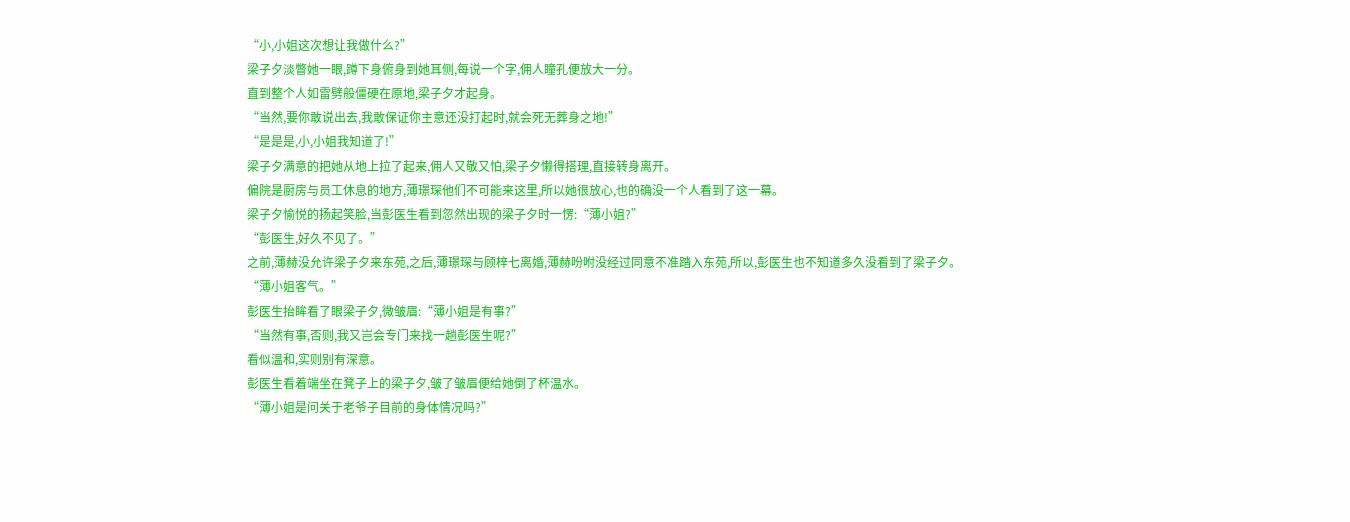“小,小姐这次想让我做什么?”
梁子夕淡瞥她一眼,蹲下身俯身到她耳侧,每说一个字,佣人瞳孔便放大一分。
直到整个人如雷劈般僵硬在原地,梁子夕才起身。
“当然,要你敢说出去,我敢保证你主意还没打起时,就会死无葬身之地!”
“是是是,小,小姐我知道了!”
梁子夕满意的把她从地上拉了起来,佣人又敬又怕,梁子夕懒得搭理,直接转身离开。
偏院是厨房与员工休息的地方,薄璟琛他们不可能来这里,所以她很放心,也的确没一个人看到了这一幕。
梁子夕愉悦的扬起笑脸,当彭医生看到忽然出现的梁子夕时一愣:“薄小姐?”
“彭医生,好久不见了。”
之前,薄赫没允许梁子夕来东苑,之后,薄璟琛与顾梓七离婚,薄赫吩咐没经过同意不准踏入东苑,所以,彭医生也不知道多久没看到了梁子夕。
“薄小姐客气。”
彭医生抬眸看了眼梁子夕,微皱眉:“薄小姐是有事?”
“当然有事,否则,我又岂会专门来找一趟彭医生呢?”
看似温和,实则别有深意。
彭医生看着端坐在凳子上的梁子夕,皱了皱眉便给她倒了杯温水。
“薄小姐是问关于老爷子目前的身体情况吗?”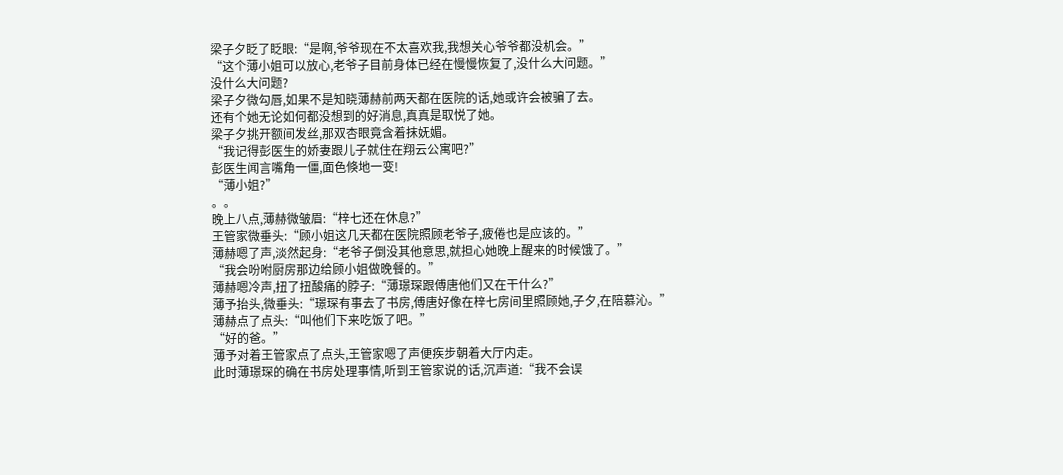梁子夕眨了眨眼:“是啊,爷爷现在不太喜欢我,我想关心爷爷都没机会。”
“这个薄小姐可以放心,老爷子目前身体已经在慢慢恢复了,没什么大问题。”
没什么大问题?
梁子夕微勾唇,如果不是知晓薄赫前两天都在医院的话,她或许会被骗了去。
还有个她无论如何都没想到的好消息,真真是取悦了她。
梁子夕挑开额间发丝,那双杏眼竟含着抹妩媚。
“我记得彭医生的娇妻跟儿子就住在翔云公寓吧?”
彭医生闻言嘴角一僵,面色倏地一变!
“薄小姐?”
。。
晚上八点,薄赫微皱眉:“梓七还在休息?”
王管家微垂头:“顾小姐这几天都在医院照顾老爷子,疲倦也是应该的。”
薄赫嗯了声,淡然起身:“老爷子倒没其他意思,就担心她晚上醒来的时候饿了。”
“我会吩咐厨房那边给顾小姐做晚餐的。”
薄赫嗯冷声,扭了扭酸痛的脖子:“薄璟琛跟傅唐他们又在干什么?”
薄予抬头,微垂头:“璟琛有事去了书房,傅唐好像在梓七房间里照顾她,子夕,在陪慕沁。”
薄赫点了点头:“叫他们下来吃饭了吧。”
“好的爸。”
薄予对着王管家点了点头,王管家嗯了声便疾步朝着大厅内走。
此时薄璟琛的确在书房处理事情,听到王管家说的话,沉声道:“我不会误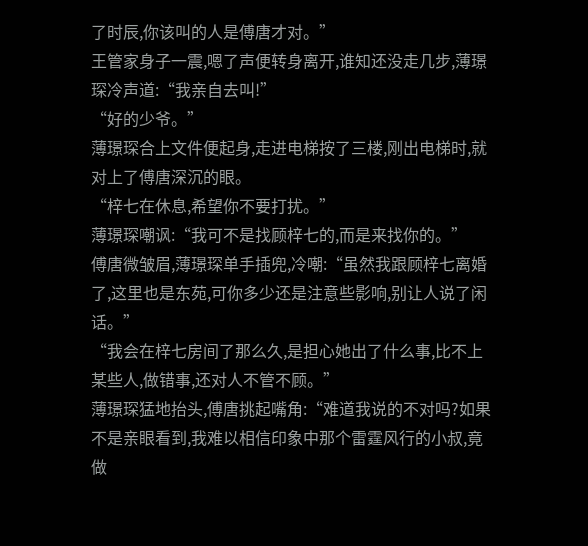了时辰,你该叫的人是傅唐才对。”
王管家身子一震,嗯了声便转身离开,谁知还没走几步,薄璟琛冷声道:“我亲自去叫!”
“好的少爷。”
薄璟琛合上文件便起身,走进电梯按了三楼,刚出电梯时,就对上了傅唐深沉的眼。
“梓七在休息,希望你不要打扰。”
薄璟琛嘲讽:“我可不是找顾梓七的,而是来找你的。”
傅唐微皱眉,薄璟琛单手插兜,冷嘲:“虽然我跟顾梓七离婚了,这里也是东苑,可你多少还是注意些影响,别让人说了闲话。”
“我会在梓七房间了那么久,是担心她出了什么事,比不上某些人,做错事,还对人不管不顾。”
薄璟琛猛地抬头,傅唐挑起嘴角:“难道我说的不对吗?如果不是亲眼看到,我难以相信印象中那个雷霆风行的小叔,竟做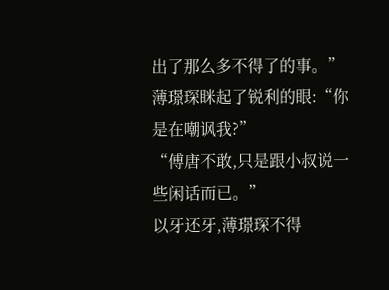出了那么多不得了的事。”
薄璟琛眯起了锐利的眼:“你是在嘲讽我?”
“傅唐不敢,只是跟小叔说一些闲话而已。”
以牙还牙,薄璟琛不得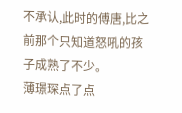不承认,此时的傅唐,比之前那个只知道怒吼的孩子成熟了不少。
薄璟琛点了点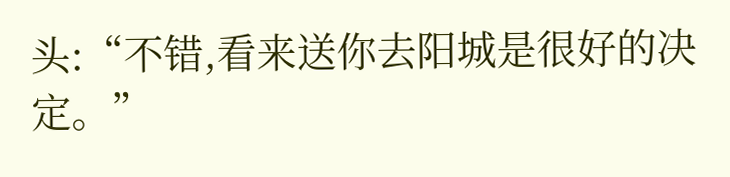头:“不错,看来送你去阳城是很好的决定。”